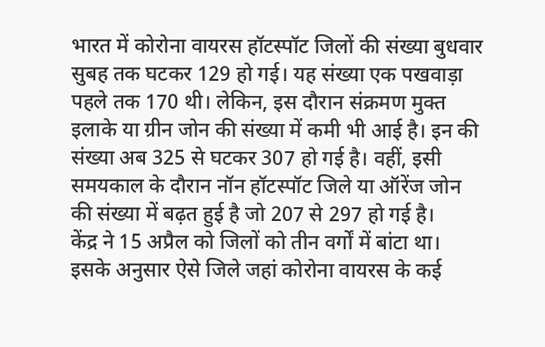भारत में कोरोना वायरस हॉटस्पॉट जिलों की संख्या बुधवार सुबह तक घटकर 129 हो गई। यह संख्या एक पखवाड़ा पहले तक 170 थी। लेकिन, इस दौरान संक्रमण मुक्त इलाके या ग्रीन जोन की संख्या में कमी भी आई है। इन की संख्या अब 325 से घटकर 307 हो गई है। वहीं, इसी समयकाल के दौरान नॉन हॉटस्पॉट जिले या ऑरेंज जोन की संख्या में बढ़त हुई है जो 207 से 297 हो गई है।
केंद्र ने 15 अप्रैल को जिलों को तीन वर्गों में बांटा था। इसके अनुसार ऐसे जिले जहां कोरोना वायरस के कई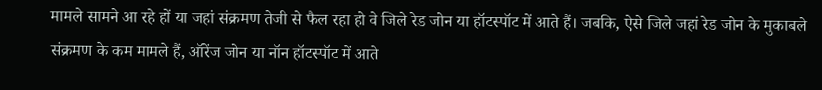मामले सामने आ रहे हों या जहां संक्रमण तेजी से फैल रहा हो वे जिले रेड जोन या हॉटस्पॉट में आते हैं। जबकि, ऐसे जिले जहां रेड जोन के मुकाबले संक्रमण के कम मामले हैं, ऑरेंज जोन या नॉन हॉटस्पॉट में आते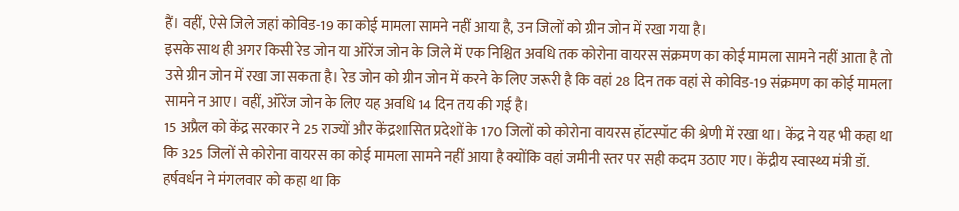हैं। वहीं, ऐसे जिले जहां कोविड-19 का कोई मामला सामने नहीं आया है, उन जिलों को ग्रीन जोन में रखा गया है।
इसके साथ ही अगर किसी रेड जोन या ऑरेंज जोन के जिले में एक निश्चित अवधि तक कोरोना वायरस संक्रमण का कोई मामला सामने नहीं आता है तो उसे ग्रीन जोन में रखा जा सकता है। रेड जोन को ग्रीन जोन में करने के लिए जरूरी है कि वहां 28 दिन तक वहां से कोविड-19 संक्रमण का कोई मामला सामने न आए। वहीं, ऑरेंज जोन के लिए यह अवधि 14 दिन तय की गई है।
15 अप्रैल को केंद्र सरकार ने 25 राज्यों और केंद्रशासित प्रदेशों के 170 जिलों को कोरोना वायरस हॉटस्पॉट की श्रेणी में रखा था। केंद्र ने यह भी कहा था कि 325 जिलों से कोरोना वायरस का कोई मामला सामने नहीं आया है क्योंकि वहां जमीनी स्तर पर सही कदम उठाए गए। केंद्रीय स्वास्थ्य मंत्री डॉ. हर्षवर्धन ने मंगलवार को कहा था कि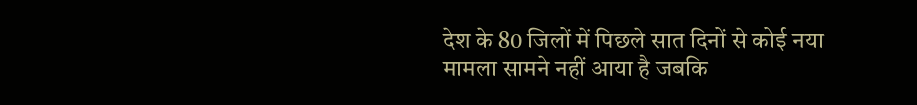देश के 80 जिलों में पिछले सात दिनों से कोई नया मामला सामने नहीं आया है जबकि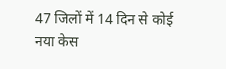47 जिलों में 14 दिन से कोई नया केस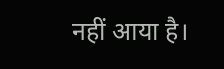नहीं आया है।